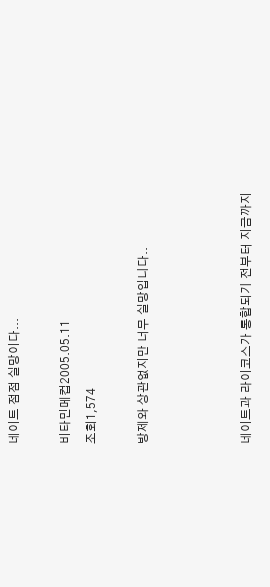네이트 점점 실망이다...

비타민메컵2005.05.11
조회1,574

방제와 상관없지만 너무 실망입니다..



네이트과 라이코스가 통합되기 전부터 지금까지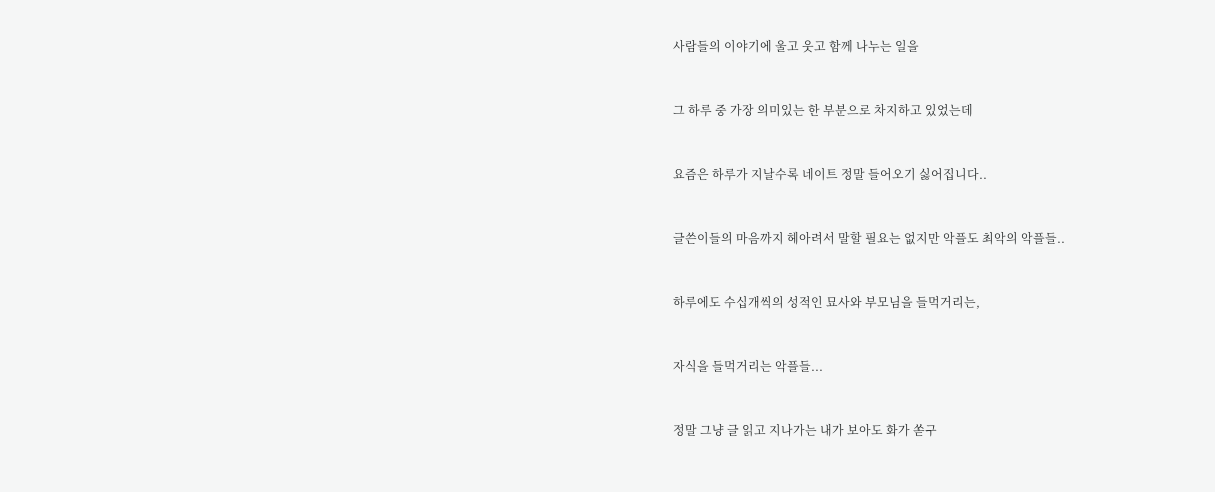사람들의 이야기에 울고 웃고 함께 나누는 일을



그 하루 중 가장 의미있는 한 부분으로 차지하고 있었는데



요즘은 하루가 지날수록 네이트 정말 들어오기 싫어집니다..



글쓴이들의 마음까지 헤아려서 말할 필요는 없지만 악플도 최악의 악플들..



하루에도 수십개씩의 성적인 묘사와 부모님을 들먹거리는,



자식을 들먹거리는 악플들...



정말 그냥 글 읽고 지나가는 내가 보아도 화가 쏟구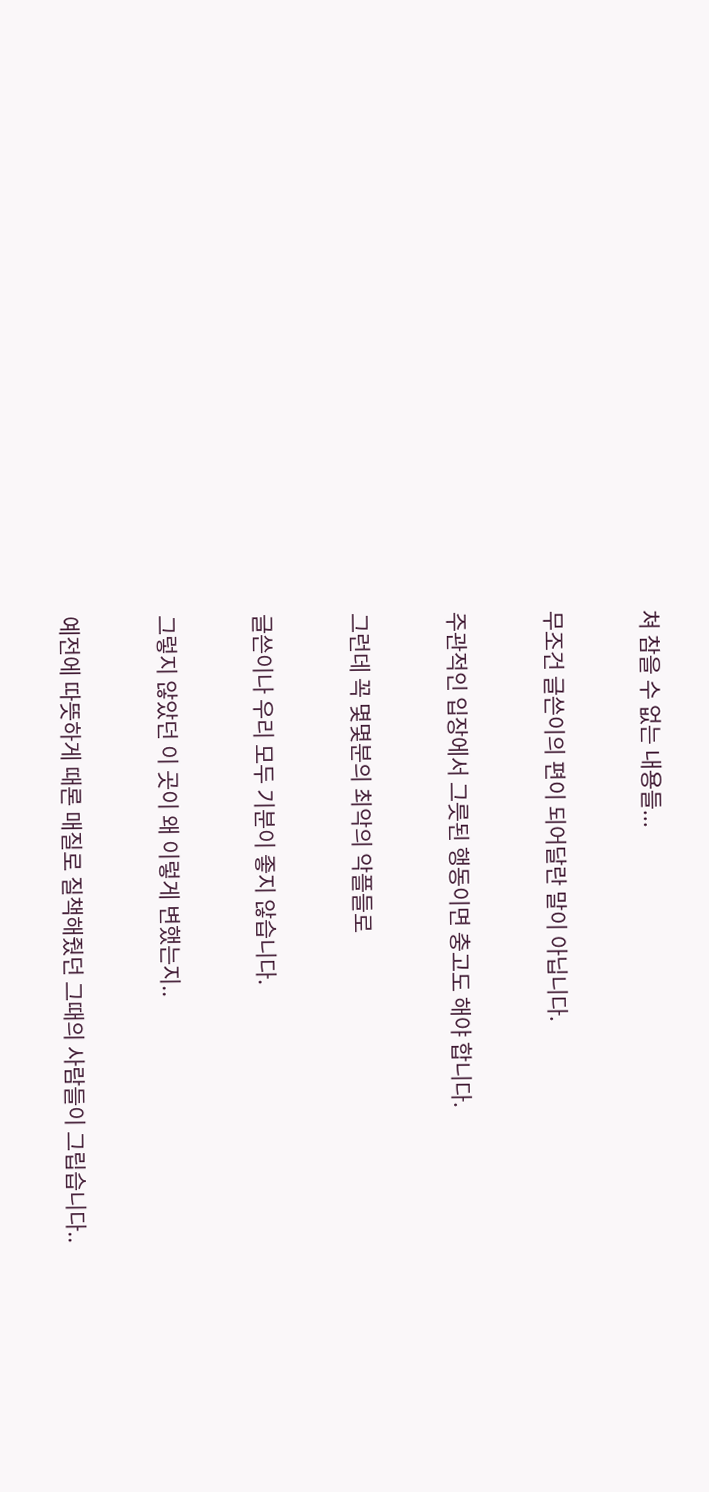쳐 참을 수 없는 내용들...



무조건 글쓴이의 편이 되어달란 말이 아닙니다.



주관적인 입장에서 그릇된 행동이면 충고도 해야 합니다.



그런데 꼭 몇몇분의 최악의 악플들로



글쓴이나 우리 모두 기분이 좋지 않습니다.



그렇지 않았던 이 곳이 왜 이렇게 변했는지..



예전에 따뜻하게 때론 매질로 질책해줬던 그때의 사람들이 그립습니다..